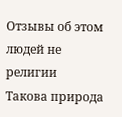Отзывы об этом людей не религии
Такова природа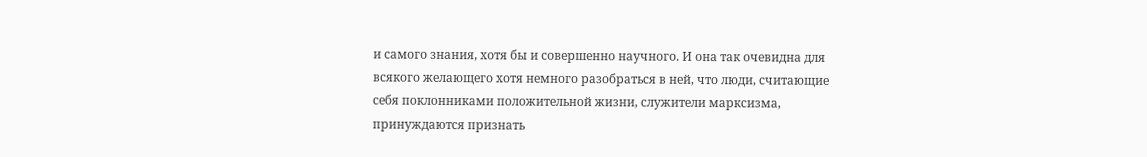и самого знания, хотя бы и совершенно научного. И она так очевидна для всякого желающего хотя немного разобраться в ней, что люди, считающие себя поклонниками положительной жизни, служители марксизма, принуждаются признать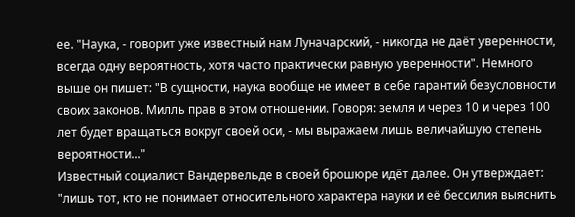ее. "Наука, - говорит уже известный нам Луначарский, - никогда не даёт уверенности, всегда одну вероятность, хотя часто практически равную уверенности". Немного выше он пишет: "В сущности, наука вообще не имеет в себе гарантий безусловности своих законов. Милль прав в этом отношении. Говоря: земля и через 10 и через 100 лет будет вращаться вокруг своей оси, - мы выражаем лишь величайшую степень вероятности..."
Известный социалист Вандервельде в своей брошюре идёт далее. Он утверждает: "лишь тот, кто не понимает относительного характера науки и её бессилия выяснить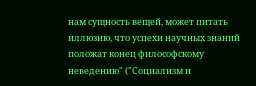нам сущность вещей, может питать иллюзию, что успехи научных знаний положат конец философскому неведению" ("Социализм и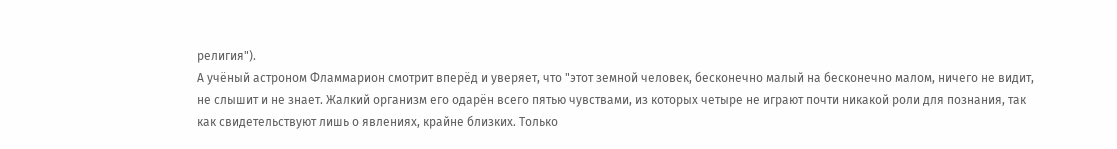религия").
А учёный астроном Фламмарион смотрит вперёд и уверяет, что "этот земной человек, бесконечно малый на бесконечно малом, ничего не видит, не слышит и не знает. Жалкий организм его одарён всего пятью чувствами, из которых четыре не играют почти никакой роли для познания, так как свидетельствуют лишь о явлениях, крайне близких. Только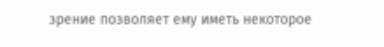зрение позволяет ему иметь некоторое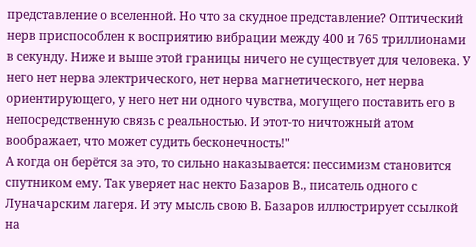представление о вселенной. Но что за скудное представление? Оптический нерв приспособлен к восприятию вибрации между 400 и 765 триллионами в секунду. Ниже и выше этой границы ничего не существует для человека. У него нет нерва электрического, нет нерва магнетического, нет нерва ориентирующего, у него нет ни одного чувства, могущего поставить его в непосредственную связь с реальностью. И этот-то ничтожный атом воображает, что может судить бесконечность!"
А когда он берётся за это, то сильно наказывается: пессимизм становится спутником ему. Так уверяет нас некто Базаров В., писатель одного с Луначарским лагеря. И эту мысль свою В. Базаров иллюстрирует ссылкой на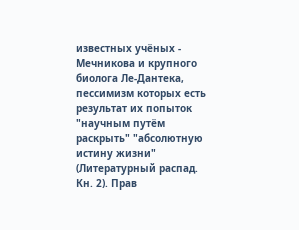известных учёных - Мечникова и крупного биолога Ле-Дантека, пессимизм которых есть результат их попыток "научным путём раскрыть" "абсолютную истину жизни" (Литературный распад. Кн. 2). Прав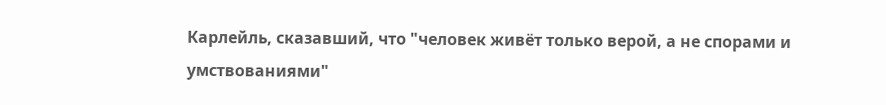Карлейль, сказавший, что "человек живёт только верой, а не спорами и умствованиями"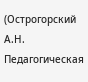(Острогорский А.Н. Педагогическая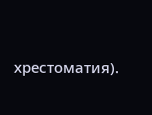хрестоматия).